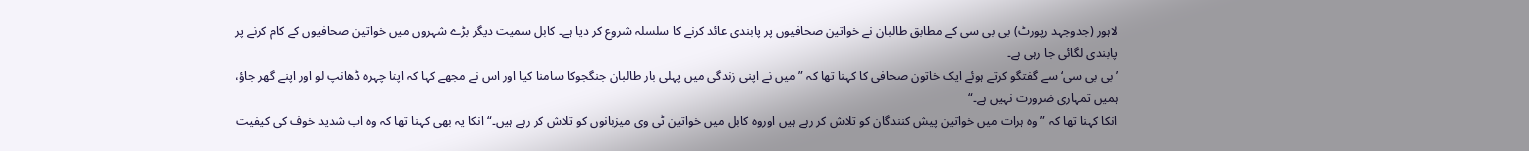لاہور (جدوجہد رپورٹ) بی بی سی کے مطابق طالبان نے خواتین صحافیوں پر پابندی عائد کرنے کا سلسلہ شروع کر دیا ہے۔ کابل سمیت دیگر بڑے شہروں میں خواتین صحافیوں کے کام کرنے پر پابندی لگائی جا رہی ہے۔
’بی بی سی‘ سے گفتگو کرتے ہوئے ایک خاتون صحافی کا کہنا تھا کہ ”میں نے اپنی زندگی میں پہلی بار طالبان جنگجوکا سامنا کیا اور اس نے مجھے کہا کہ اپنا چہرہ ڈھانپ لو اور اپنے گھر جاؤ، ہمیں تمہاری ضرورت نہیں ہے۔“
انکا کہنا تھا کہ ”وہ ہرات میں خواتین پیش کنندگان کو تلاش کر رہے ہیں اوروہ کابل میں خواتین ٹی وی میزبانوں کو تلاش کر رہے ہیں۔“ انکا یہ بھی کہنا تھا کہ وہ اب شدید خوف کی کیفیت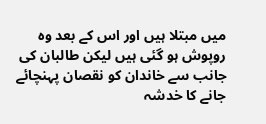میں مبتلا ہیں اور اس کے بعد وہ روپوش ہو گئی ہیں لیکن طالبان کی جانب سے خاندان کو نقصان پہنچائے جانے کا خدشہ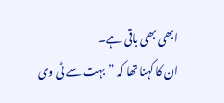ابھی بھی باقی ہے۔
ان کا کہنا تھا کہ ”بہت سے ٹی وی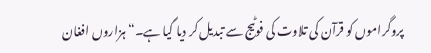پروگراموں کو قرآن کی تلاوت کی فوٹیج سے تبدیل کر دیا گیا ہے۔“ ہزاروں افغان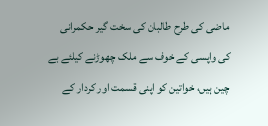ماضی کی طرح طالبان کی سخت گیر حکمرانی کی واپسی کے خوف سے ملک چھوڑنے کیلئے بے چین ہیں، خواتین کو اپنی قسمت اور کردار کے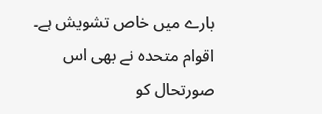بارے میں خاص تشویش ہے۔ اقوام متحدہ نے بھی اس صورتحال کو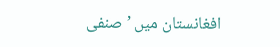افغانستان میں ’صنفی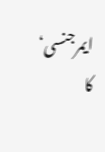ایمرجنسی‘ کا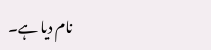نام دیا ہے۔